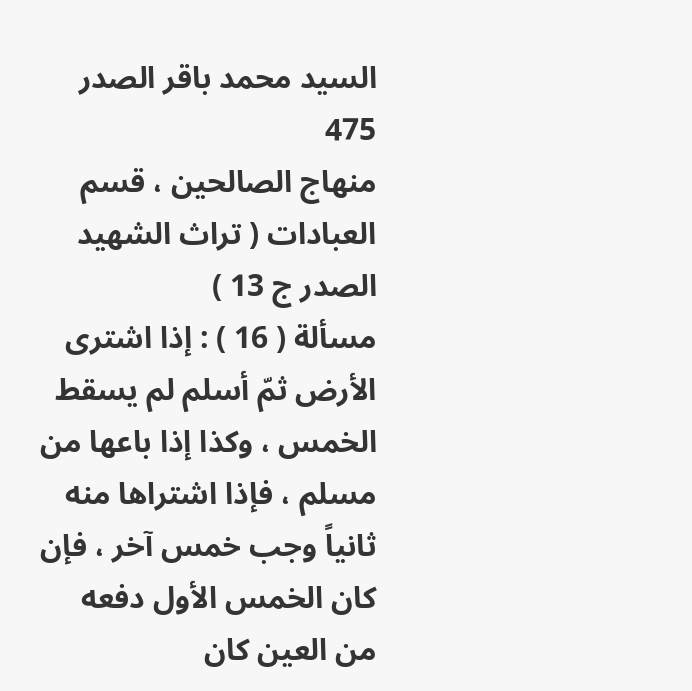السيد محمد باقر الصدر
475
منهاج الصالحين ، قسم العبادات ( تراث الشهيد الصدر ج 13 )
مسألة ( 16 ) : إذا اشترى الأرض ثمّ أسلم لم يسقط الخمس ، وكذا إذا باعها من مسلم ، فإذا اشتراها منه ثانياً وجب خمس آخر ، فإن كان الخمس الأول دفعه من العين كان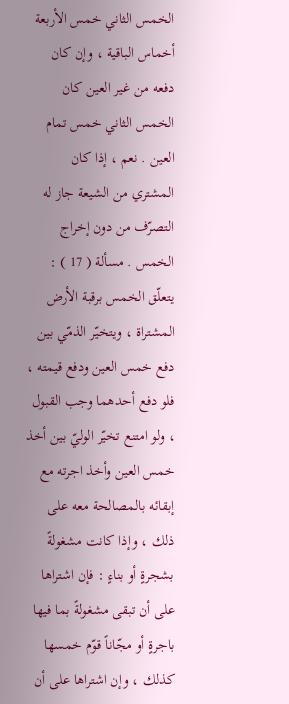الخمس الثاني خمس الأربعة أخماس الباقية ، وإن كان دفعه من غير العين كان الخمس الثاني خمس تمام العين . نعم ، إذا كان المشتري من الشيعة جاز له التصرّف من دون إخراج الخمس . مسألة ( 17 ) : يتعلّق الخمس برقبة الأرض المشتراة ، ويتخيّر الذمّي بين دفع خمس العين ودفع قيمته ، فلو دفع أحدهما وجب القبول ، ولو امتنع تخيّر الوليّ بين أخذ خمس العين وأخذ اجرته مع إبقائه بالمصالحة معه على ذلك ، وإذا كانت مشغولةً بشجرةٍ أو بناءٍ : فإن اشتراها على أن تبقى مشغولةً بما فيها باجرةٍ أو مجّاناً قوّم خمسها كذلك ، وإن اشتراها على أن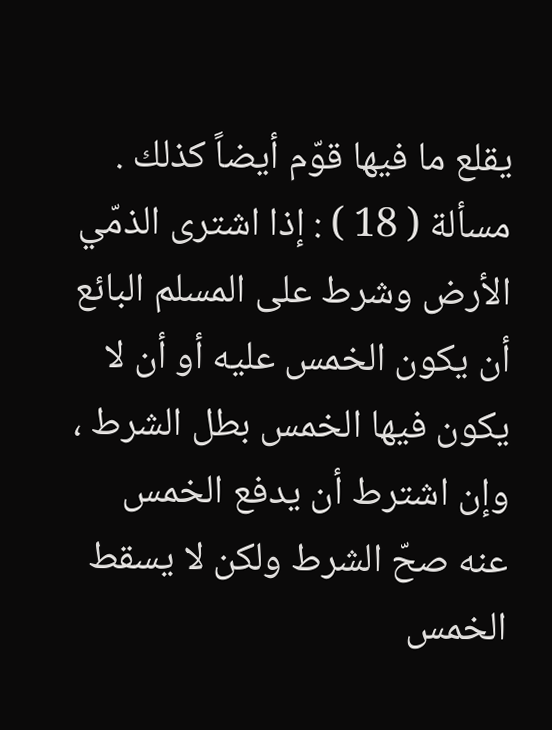يقلع ما فيها قوّم أيضاً كذلك . مسألة ( 18 ) : إذا اشترى الذمّي الأرض وشرط على المسلم البائع أن يكون الخمس عليه أو أن لا يكون فيها الخمس بطل الشرط ، وإن اشترط أن يدفع الخمس عنه صحّ الشرط ولكن لا يسقط الخمس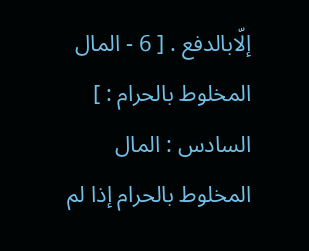إلّابالدفع . [ 6 - المال المخلوط بالحرام : ] السادس : المال المخلوط بالحرام إذا لم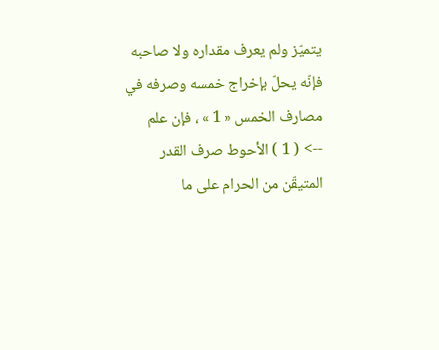يتميّز ولم يعرف مقداره ولا صاحبه فإنّه يحلّ بإخراج خمسه وصرفه في مصارف الخمس « 1 » ، فإن علم
--> ( 1 ) الأحوط صرف القدر المتيقّن من الحرام على ما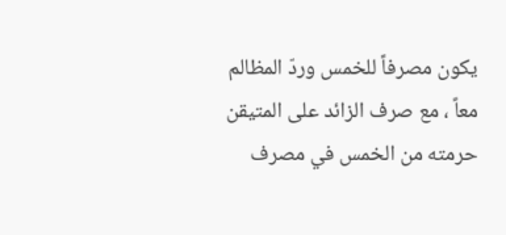يكون مصرفاً للخمس وردّ المظالم معاً ، مع صرف الزائد على المتيقن حرمته من الخمس في مصرف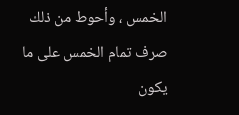الخمس ، وأحوط من ذلك صرف تمام الخمس على ما يكون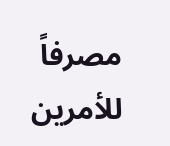مصرفاً للأمرين